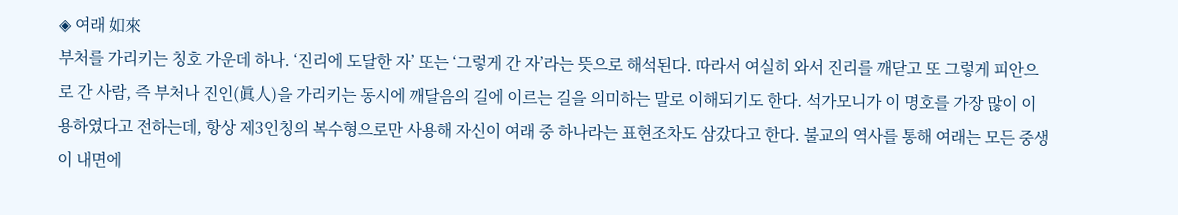◈ 여래 如來
부처를 가리키는 칭호 가운데 하나. ‘진리에 도달한 자’ 또는 ‘그렇게 간 자’라는 뜻으로 해석된다. 따라서 여실히 와서 진리를 깨닫고 또 그렇게 피안으로 간 사람, 즉 부처나 진인(眞人)을 가리키는 동시에 깨달음의 길에 이르는 길을 의미하는 말로 이해되기도 한다. 석가모니가 이 명호를 가장 많이 이용하였다고 전하는데, 항상 제3인칭의 복수형으로만 사용해 자신이 여래 중 하나라는 표현조차도 삼갔다고 한다. 불교의 역사를 통해 여래는 모든 중생이 내면에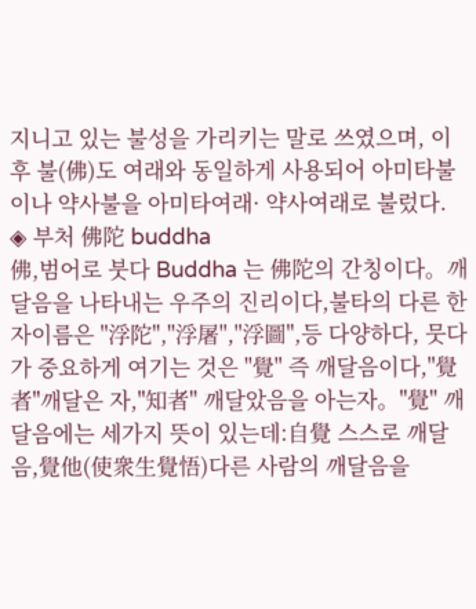지니고 있는 불성을 가리키는 말로 쓰였으며, 이후 불(佛)도 여래와 동일하게 사용되어 아미타불이나 약사불을 아미타여래· 약사여래로 불렀다.
◈ 부처 佛陀 buddha
佛,범어로 붓다 Buddha 는 佛陀의 간칭이다。깨달음을 나타내는 우주의 진리이다,불타의 다른 한자이름은 "浮陀","浮屠","浮圖",등 다양하다, 뭇다가 중요하게 여기는 것은 "覺" 즉 깨달음이다,"覺者"깨달은 자,"知者" 깨달았음을 아는자。"覺" 깨달음에는 세가지 뜻이 있는데:自覺 스스로 깨달음,覺他(使衆生覺悟)다른 사람의 깨달음을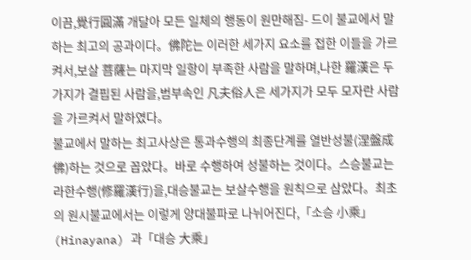이끔,覺行圓滿 개달아 모든 일체의 행동이 원만해짐- 드이 불교에서 말하는 최고의 공과이다。佛陀는 이러한 세가지 요소를 접한 이들을 가르켜서,보살 菩薩는 마지막 일항이 부족한 사람을 말하며,나한 羅漢은 두가지가 결핍된 사람을,범부속인 凡夫俗人은 세가지가 모두 모자란 사람을 가르켜서 말하였다。
불교에서 말하는 최고사상은 통과수행의 최종단계를 열반성불(涅盤成佛)하는 것으로 꼽았다。바로 수행하여 성불하는 것이다。스승불교는 라한수행(修羅漢行)을,대승불교는 보살수행을 원칙으로 삼았다。최초의 원시불교에서는 이렇게 양대불파로 나뉘어진다,「소승 小乘」(Hinayana) 과「대승 大乘」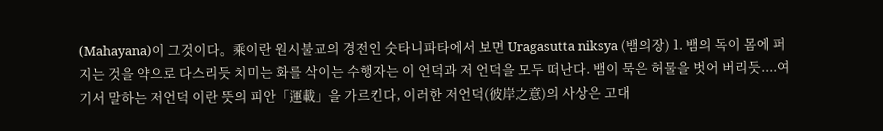(Mahayana)이 그것이다。乘이란 원시불교의 경전인 숫타니파타에서 보면 Uragasutta niksya (뱀의장) 1. 뱀의 독이 몸에 퍼지는 것을 약으로 다스리듯 치미는 화를 삭이는 수행자는 이 언덕과 저 언덕을 모두 떠난다. 뱀이 묵은 허물을 벗어 버리듯....여기서 말하는 저언덕 이란 뜻의 피안「運載」을 가르킨다, 이러한 저언덕(彼岸之意)의 사상은 고대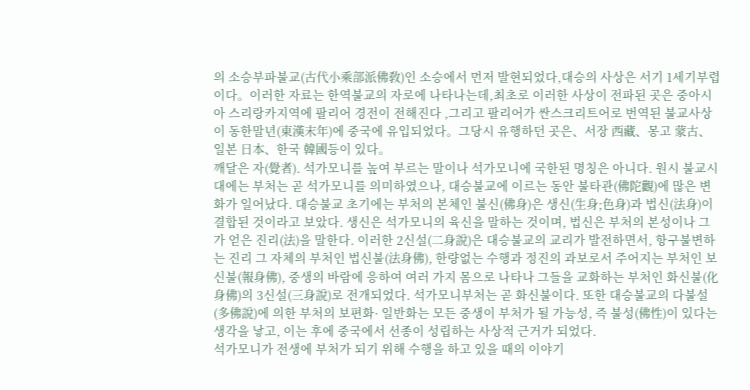의 소승부파불교(古代小乘部派佛敎)인 소승에서 먼저 발현되었다,대승의 사상은 서기 1세기부렵이다。이러한 자료는 한역불교의 자로에 나타나는데,최초로 이러한 사상이 전파된 곳은 중아시아 스리랑카지역에 팔리어 경전이 전해진다 ,그리고 팔리어가 싼스크리트어로 번역된 불교사상이 동한말년(東漢末年)에 중국에 유입되었다。그당시 유행하던 곳은、서장 西藏、몽고 蒙古、일본 日本、한국 韓國등이 있다。
깨달은 자(覺者). 석가모니를 높여 부르는 말이나 석가모니에 국한된 명칭은 아니다. 원시 불교시대에는 부처는 곧 석가모니를 의미하였으나, 대승불교에 이르는 동안 불타관(佛陀觀)에 많은 변화가 일어났다. 대승불교 초기에는 부처의 본체인 불신(佛身)은 생신(生身;色身)과 법신(法身)이 결합된 것이라고 보았다. 생신은 석가모니의 육신을 말하는 것이며, 법신은 부처의 본성이나 그가 얻은 진리(法)을 말한다. 이러한 2신설(二身說)은 대승불교의 교리가 발전하면서, 항구불변하는 진리 그 자체의 부처인 법신불(法身佛), 한량없는 수행과 정진의 과보로서 주어지는 부처인 보신불(報身佛), 중생의 바람에 응하여 여러 가지 몸으로 나타나 그들을 교화하는 부처인 화신불(化身佛)의 3신설(三身說)로 전개되었다. 석가모니부처는 곧 화신불이다. 또한 대승불교의 다불설(多佛說)에 의한 부처의 보편화· 일반화는 모든 중생이 부처가 될 가능성, 즉 불성(佛性)이 있다는 생각을 낳고, 이는 후에 중국에서 선종이 성립하는 사상적 근거가 되었다.
석가모니가 전생에 부처가 되기 위해 수행을 하고 있을 때의 이야기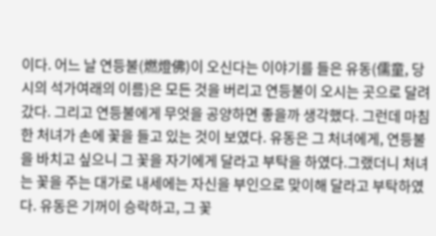이다. 어느 날 연등불(燃燈佛)이 오신다는 이야기를 들은 유동(儒童, 당시의 석가여래의 이름)은 모든 것을 버리고 연등불이 오시는 곳으로 달려갔다. 그리고 연등불에게 무엇을 공양하면 좋을까 생각했다. 그런데 마침 한 처녀가 손에 꽃을 들고 있는 것이 보였다. 유동은 그 처녀에게, 연등불을 바치고 싶으니 그 꽃을 자기에게 달라고 부탁을 하였다.그랬더니 처녀는 꽃을 주는 대가로 내세에는 자신을 부인으로 맞이해 달라고 부탁하였다. 유동은 기꺼이 승락하고, 그 꽃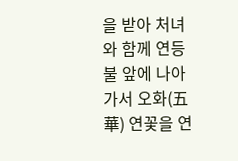을 받아 처녀와 함께 연등불 앞에 나아가서 오화(五華) 연꽃을 연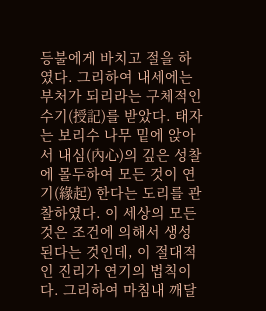등불에게 바치고 절을 하였다. 그리하여 내세에는 부처가 되리라는 구체적인 수기(授記)를 받았다. 태자는 보리수 나무 밑에 앉아서 내심(內心)의 깊은 성찰에 몰두하여 모든 것이 연기(緣起) 한다는 도리를 관찰하였다. 이 세상의 모든 것은 조건에 의해서 생성된다는 것인데, 이 절대적인 진리가 연기의 법칙이다. 그리하여 마침내 깨달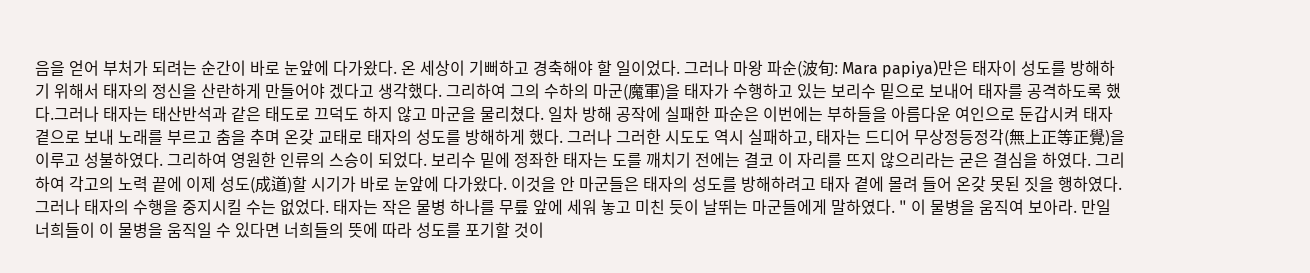음을 얻어 부처가 되려는 순간이 바로 눈앞에 다가왔다. 온 세상이 기뻐하고 경축해야 할 일이었다. 그러나 마왕 파순(波旬: Mara papiya)만은 태자이 성도를 방해하기 위해서 태자의 정신을 산란하게 만들어야 겠다고 생각했다. 그리하여 그의 수하의 마군(魔軍)을 태자가 수행하고 있는 보리수 밑으로 보내어 태자를 공격하도록 했다.그러나 태자는 태산반석과 같은 태도로 끄덕도 하지 않고 마군을 물리쳤다. 일차 방해 공작에 실패한 파순은 이번에는 부하들을 아름다운 여인으로 둔갑시켜 태자 곁으로 보내 노래를 부르고 춤을 추며 온갖 교태로 태자의 성도를 방해하게 했다. 그러나 그러한 시도도 역시 실패하고, 태자는 드디어 무상정등정각(無上正等正覺)을 이루고 성불하였다. 그리하여 영원한 인류의 스승이 되었다. 보리수 밑에 정좌한 태자는 도를 깨치기 전에는 결코 이 자리를 뜨지 않으리라는 굳은 결심을 하였다. 그리하여 각고의 노력 끝에 이제 성도(成道)할 시기가 바로 눈앞에 다가왔다. 이것을 안 마군들은 태자의 성도를 방해하려고 태자 곁에 몰려 들어 온갖 못된 짓을 행하였다. 그러나 태자의 수행을 중지시킬 수는 없었다. 태자는 작은 물병 하나를 무릎 앞에 세워 놓고 미친 듯이 날뛰는 마군들에게 말하였다. " 이 물병을 움직여 보아라. 만일 너희들이 이 물병을 움직일 수 있다면 너희들의 뜻에 따라 성도를 포기할 것이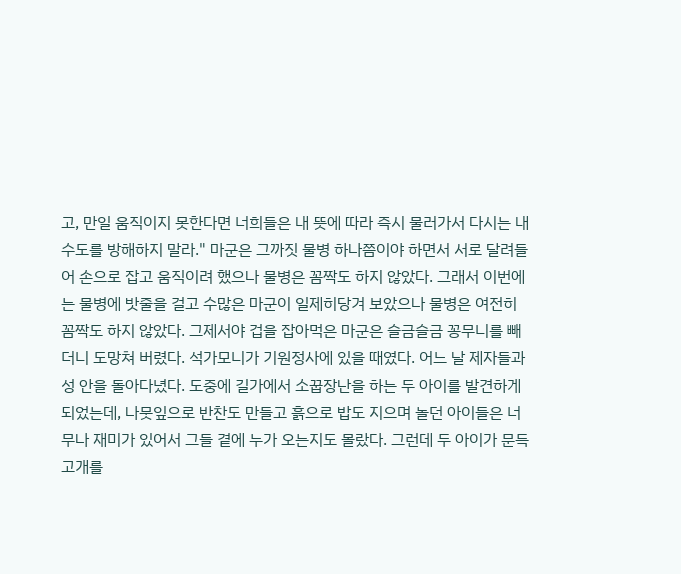고, 만일 움직이지 못한다면 너희들은 내 뜻에 따라 즉시 물러가서 다시는 내 수도를 방해하지 말라." 마군은 그까짓 물병 하나쯤이야 하면서 서로 달려들어 손으로 잡고 움직이려 했으나 물병은 꼼짝도 하지 않았다. 그래서 이번에는 물병에 밧줄을 걸고 수많은 마군이 일제히당겨 보았으나 물병은 여전히 꼼짝도 하지 않았다. 그제서야 겁을 잡아먹은 마군은 슬금슬금 꽁무니를 빼더니 도망쳐 버렸다. 석가모니가 기원정사에 있을 때였다. 어느 날 제자들과 성 안을 돌아다녔다. 도중에 길가에서 소꿉장난을 하는 두 아이를 발견하게 되었는데, 나뭇잎으로 반찬도 만들고 흙으로 밥도 지으며 놀던 아이들은 너무나 재미가 있어서 그들 곁에 누가 오는지도 몰랐다. 그런데 두 아이가 문득 고개를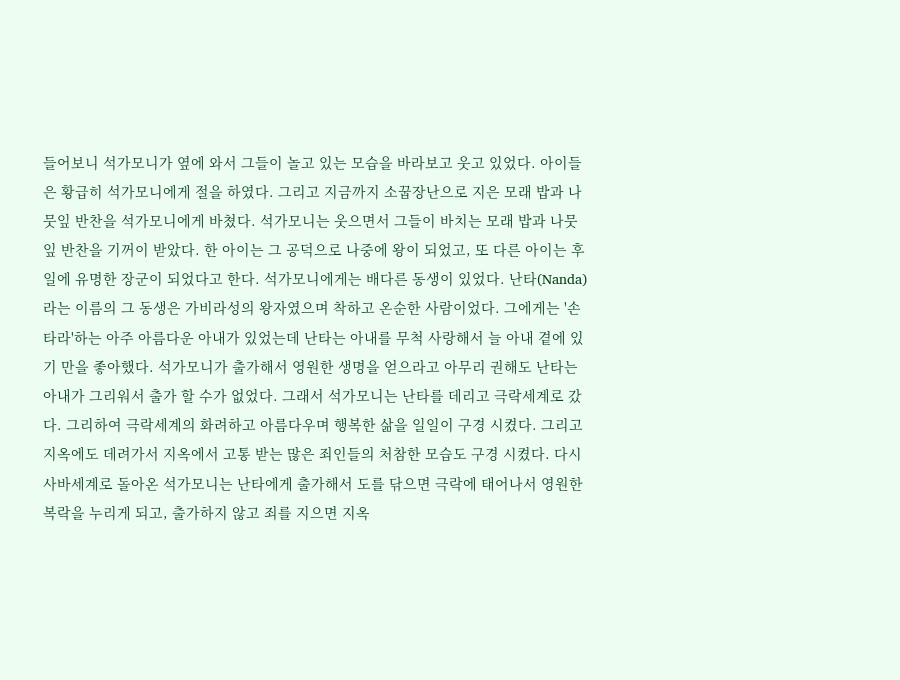들어보니 석가모니가 옆에 와서 그들이 놀고 있는 모습을 바라보고 웃고 있었다. 아이들은 황급히 석가모니에게 절을 하였다. 그리고 지금까지 소꿉장난으로 지은 모래 밥과 나뭇잎 반찬을 석가모니에게 바쳤다. 석가모니는 웃으면서 그들이 바치는 모래 밥과 나뭇잎 반찬을 기꺼이 받았다. 한 아이는 그 공덕으로 나중에 왕이 되었고, 또 다른 아이는 후일에 유명한 장군이 되었다고 한다. 석가모니에게는 배다른 동생이 있었다. 난타(Nanda)라는 이름의 그 동생은 가비라성의 왕자였으며 착하고 온순한 사람이었다. 그에게는 '손타라'하는 아주 아름다운 아내가 있었는데 난타는 아내를 무척 사랑해서 늘 아내 곁에 있기 만을 좋아했다. 석가모니가 출가해서 영원한 생명을 얻으라고 아무리 권해도 난타는 아내가 그리워서 출가 할 수가 없었다. 그래서 석가모니는 난타를 데리고 극락세계로 갔다. 그리하여 극락세계의 화려하고 아름다우며 행복한 삶을 일일이 구경 시켰다. 그리고 지옥에도 데려가서 지옥에서 고통 받는 많은 죄인들의 처참한 모습도 구경 시켰다. 다시 사바세계로 돌아온 석가모니는 난타에게 출가해서 도를 닦으면 극락에 태어나서 영원한 복락을 누리게 되고, 출가하지 않고 죄를 지으면 지옥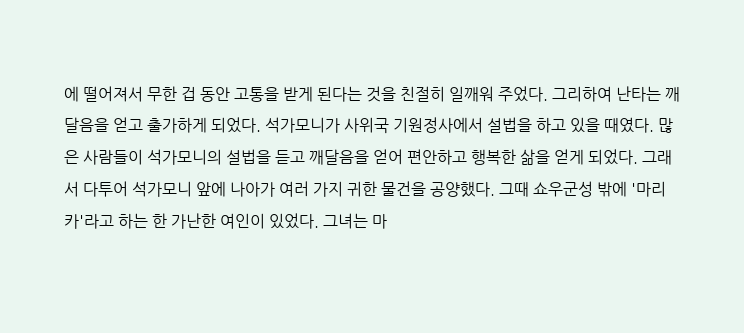에 떨어져서 무한 겁 동안 고통을 받게 된다는 것을 친절히 일깨워 주었다. 그리하여 난타는 깨달음을 얻고 출가하게 되었다. 석가모니가 사위국 기원정사에서 설법을 하고 있을 때였다. 많은 사람들이 석가모니의 설법을 듣고 깨달음을 얻어 편안하고 행복한 삶을 얻게 되었다. 그래서 다투어 석가모니 앞에 나아가 여러 가지 귀한 물건을 공양했다. 그때 쇼우군성 밖에 '마리카'라고 하는 한 가난한 여인이 있었다. 그녀는 마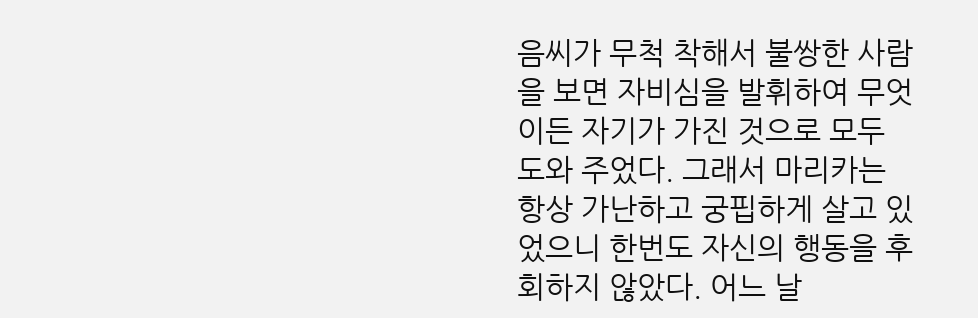음씨가 무척 착해서 불쌍한 사람을 보면 자비심을 발휘하여 무엇이든 자기가 가진 것으로 모두 도와 주었다. 그래서 마리카는 항상 가난하고 궁핍하게 살고 있었으니 한번도 자신의 행동을 후회하지 않았다. 어느 날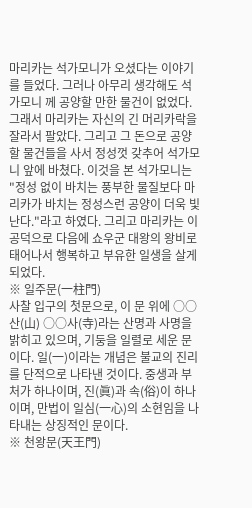마리카는 석가모니가 오셨다는 이야기를 들었다. 그러나 아무리 생각해도 석가모니 께 공양할 만한 물건이 없었다. 그래서 마리카는 자신의 긴 머리카락을 잘라서 팔았다. 그리고 그 돈으로 공양할 물건들을 사서 정성껏 갖추어 석가모니 앞에 바쳤다. 이것을 본 석가모니는 "정성 없이 바치는 풍부한 물질보다 마리카가 바치는 정성스런 공양이 더욱 빛난다."라고 하였다. 그리고 마리카는 이 공덕으로 다음에 쇼우군 대왕의 왕비로 태어나서 행복하고 부유한 일생을 살게 되었다.
※ 일주문(一柱門)
사찰 입구의 첫문으로, 이 문 위에 ○○산(山) ○○사(寺)라는 산명과 사명을 밝히고 있으며, 기둥을 일렬로 세운 문이다. 일(一)이라는 개념은 불교의 진리를 단적으로 나타낸 것이다. 중생과 부처가 하나이며, 진(眞)과 속(俗)이 하나이며, 만법이 일심(一心)의 소현임을 나타내는 상징적인 문이다.
※ 천왕문(天王門)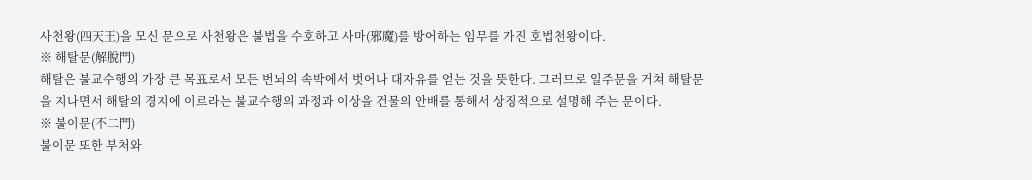사천왕(四天王)을 모신 문으로 사천왕은 불법을 수호하고 사마(邪魔)를 방어하는 임무를 가진 호법천왕이다.
※ 해탈문(解脫門)
해탈은 불교수행의 가장 큰 목표로서 모든 번뇌의 속박에서 벗어나 대자유를 얻는 것을 뜻한다. 그러므로 일주문을 거쳐 해탈문을 지나면서 해탈의 경지에 이르라는 불교수행의 과정과 이상을 건물의 안배를 통해서 상징적으로 설명해 주는 문이다.
※ 불이문(不二門)
불이문 또한 부처와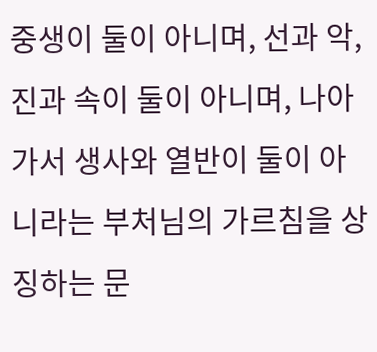중생이 둘이 아니며, 선과 악, 진과 속이 둘이 아니며, 나아가서 생사와 열반이 둘이 아니라는 부처님의 가르침을 상징하는 문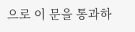으로 이 문을 통과하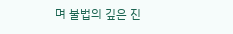며 불법의 깊은 진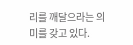리를 깨달으라는 의미를 갖고 있다.